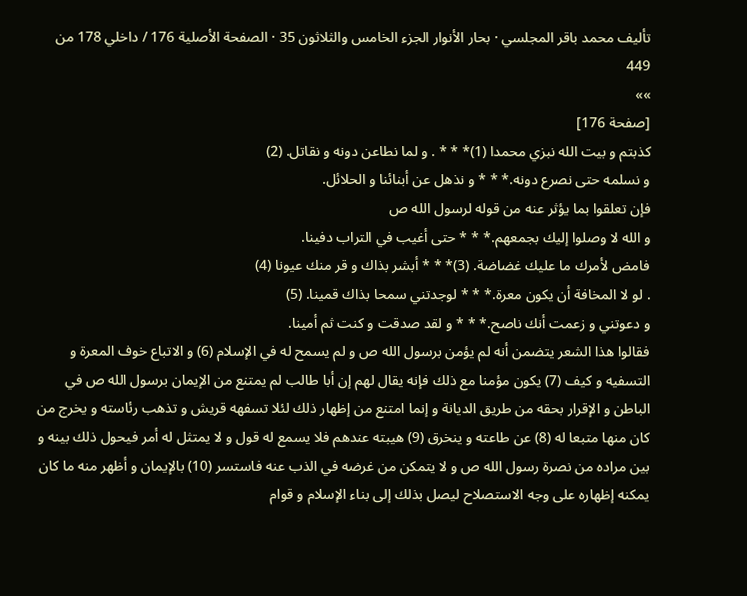تأليف محمد باقر المجلسي · بحار الأنوار الجزء الخامس والثلاثون 35 · الصفحة الأصلية 176 / داخلي 178 من 449
»»
[صفحة 176]
كذبتم و بيت الله نبزي محمدا (1)* * * . و لما نطاعن دونه و نقاتل. (2)
و نسلمه حتى نصرع دونه.* * * و نذهل عن أبنائنا و الحلائل.
فإن تعلقوا بما يؤثر عنه من قوله لرسول الله ص
و الله لا وصلوا إليك بجمعهم.* * * حتى أغيب في التراب دفينا.
فامض لأمرك ما عليك غضاضة. (3)* * * أبشر بذاك و قر منك عيونا (4)
. لو لا المخافة أن يكون معرة.* * * لوجدتني سمحا بذاك قمينا. (5)
و دعوتني و زعمت أنك ناصح.* * * و لقد صدقت و كنت ثم أمينا.
فقالوا هذا الشعر يتضمن أنه لم يؤمن برسول الله ص و لم يسمح له في الإسلام (6) و الاتباع خوف المعرة و التسفيه و كيف (7) يكون مؤمنا مع ذلك فإنه يقال لهم إن أبا طالب لم يمتنع من الإيمان برسول الله ص في الباطن و الإقرار بحقه من طريق الديانة و إنما امتنع من إظهار ذلك لئلا تسفهه قريش و تذهب رئاسته و يخرج من كان منها متبعا له (8) عن طاعته و ينخرق (9) هيبته عندهم فلا يسمع له قول و لا يمتثل له أمر فيحول ذلك بينه و بين مراده من نصرة رسول الله ص و لا يتمكن من غرضه في الذب عنه فاستسر (10) بالإيمان و أظهر منه ما كان يمكنه إظهاره على وجه الاستصلاح ليصل بذلك إلى بناء الإسلام و قوام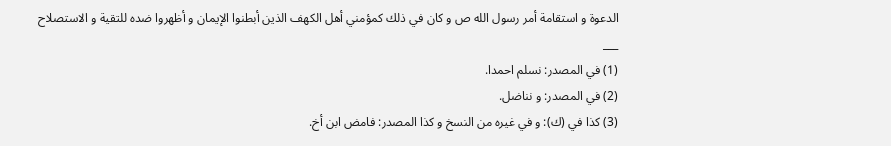الدعوة و استقامة أمر رسول الله ص و كان في ذلك كمؤمني أهل الكهف الذين أبطنوا الإيمان و أظهروا ضده للتقية و الاستصلاح
___
(1) في المصدر: نسلم احمدا.
(2) في المصدر: و نناضل.
(3) كذا في (ك): و في غيره من النسخ و كذا المصدر: فامض ابن أخ.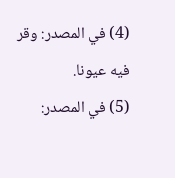(4) في المصدر: وقر فيه عيونا.
(5) في المصدر: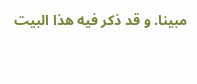مبينا. و قد ذكر فيه هذا البيت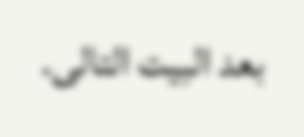بعد البيت التالى.